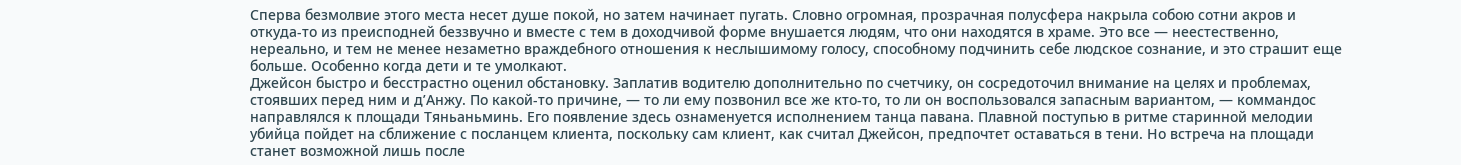Сперва безмолвие этого места несет душе покой, но затем начинает пугать. Словно огромная, прозрачная полусфера накрыла собою сотни акров и откуда-то из преисподней беззвучно и вместе с тем в доходчивой форме внушается людям, что они находятся в храме. Это все — неестественно, нереально, и тем не менее незаметно враждебного отношения к неслышимому голосу, способному подчинить себе людское сознание, и это страшит еще больше. Особенно когда дети и те умолкают.
Джейсон быстро и бесстрастно оценил обстановку. Заплатив водителю дополнительно по счетчику, он сосредоточил внимание на целях и проблемах, стоявших перед ним и д’Анжу. По какой-то причине, — то ли ему позвонил все же кто-то, то ли он воспользовался запасным вариантом, — коммандос направлялся к площади Тяньаньминь. Его появление здесь ознаменуется исполнением танца павана. Плавной поступью в ритме старинной мелодии убийца пойдет на сближение с посланцем клиента, поскольку сам клиент, как считал Джейсон, предпочтет оставаться в тени. Но встреча на площади станет возможной лишь после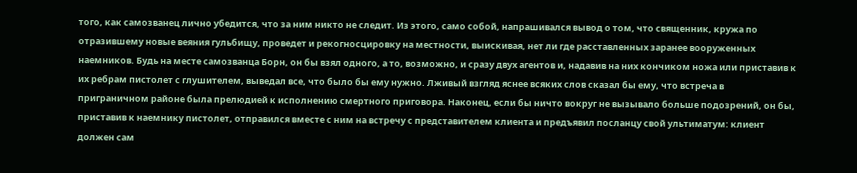того, как самозванец лично убедится, что за ним никто не следит. Из этого, само собой, напрашивался вывод о том, что священник, кружа по отразившему новые веяния гульбищу, проведет и рекогносцировку на местности, выискивая, нет ли где расставленных заранее вооруженных наемников. Будь на месте самозванца Борн, он бы взял одного, а то, возможно, и сразу двух агентов и, надавив на них кончиком ножа или приставив к их ребрам пистолет с глушителем, выведал все, что было бы ему нужно. Лживый взгляд яснее всяких слов сказал бы ему, что встреча в приграничном районе была прелюдией к исполнению смертного приговора. Наконец, если бы ничто вокруг не вызывало больше подозрений, он бы, приставив к наемнику пистолет, отправился вместе с ним на встречу с представителем клиента и предъявил посланцу свой ультиматум: клиент должен сам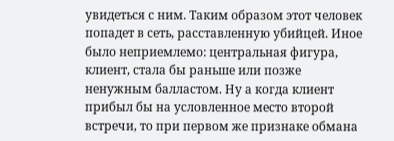увидеться с ним. Таким образом этот человек попадет в сеть, расставленную убийцей. Иное было неприемлемо: центральная фигура, клиент, стала бы раньше или позже ненужным балластом. Ну а когда клиент прибыл бы на условленное место второй встречи, то при первом же признаке обмана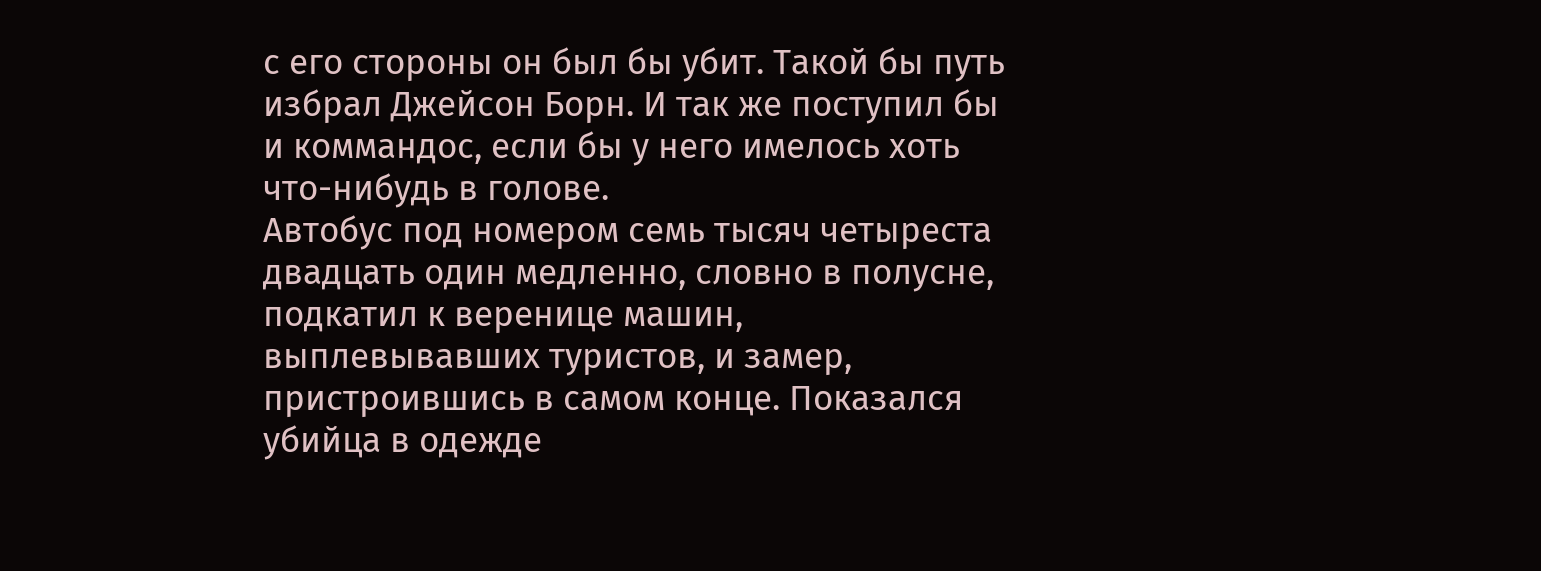с его стороны он был бы убит. Такой бы путь избрал Джейсон Борн. И так же поступил бы и коммандос, если бы у него имелось хоть что-нибудь в голове.
Автобус под номером семь тысяч четыреста двадцать один медленно, словно в полусне, подкатил к веренице машин, выплевывавших туристов, и замер, пристроившись в самом конце. Показался убийца в одежде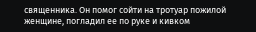священника. Он помог сойти на тротуар пожилой женщине, погладил ее по руке и кивком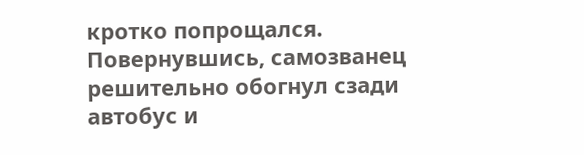кротко попрощался. Повернувшись, самозванец решительно обогнул сзади автобус и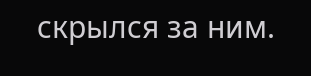скрылся за ним.